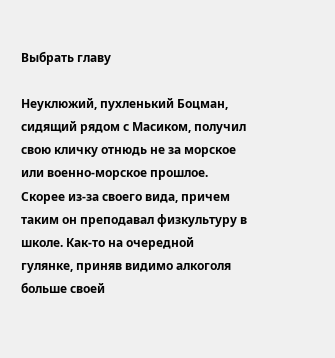Выбрать главу

Неуклюжий, пухленький Боцман, сидящий рядом с Масиком, получил свою кличку отнюдь не за морское или военно-морское прошлое. Скорее из-за своего вида, причем таким он преподавал физкультуру в школе. Как-то на очередной гулянке, приняв видимо алкоголя больше своей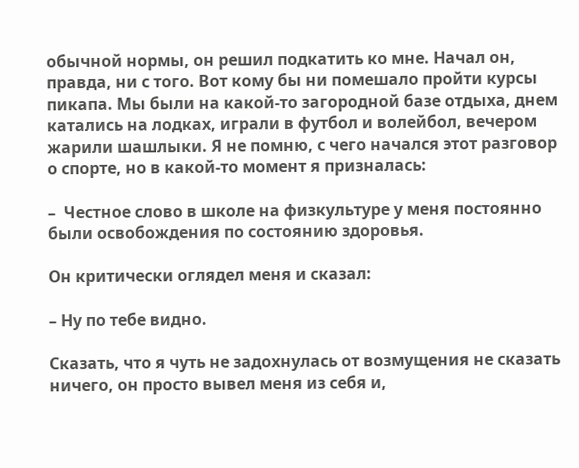обычной нормы, он решил подкатить ко мне. Начал он, правда, ни с того. Вот кому бы ни помешало пройти курсы пикапа. Мы были на какой-то загородной базе отдыха, днем катались на лодках, играли в футбол и волейбол, вечером жарили шашлыки. Я не помню, с чего начался этот разговор о спорте, но в какой-то момент я призналась:

–  Честное слово в школе на физкультуре у меня постоянно были освобождения по состоянию здоровья.

Он критически оглядел меня и сказал:

– Ну по тебе видно.

Сказать, что я чуть не задохнулась от возмущения не сказать ничего, он просто вывел меня из себя и,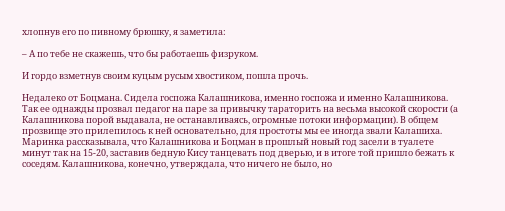хлопнув его по пивному брюшку, я заметила:

– А по тебе не скажешь, что бы работаешь физруком.

И гордо взметнув своим куцым русым хвостиком, пошла прочь.

Недалеко от Боцмана. Сидела госпожа Калашникова, именно госпожа и именно Калашникова. Так ее однажды прозвал педагог на паре за привычку тараторить на весьма высокой скорости (а Калашникова порой выдавала, не останавливаясь, огромные потоки информации). В общем прозвище это прилепилось к ней основательно, для простоты мы ее иногда звали Калашиха. Маринка рассказывала, что Калашникова и Боцман в прошлый новый год засели в туалете минут так на 15-20, заставив бедную Кису танцевать под дверью, и в итоге той пришло бежать к соседям. Калашникова, конечно, утверждала, что ничего не было, но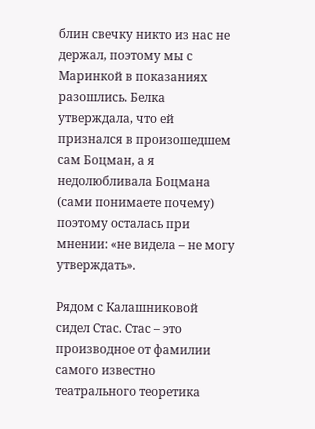блин свечку никто из нас не держал, поэтому мы с Маринкой в показаниях разошлись. Белка утверждала, что ей признался в произошедшем сам Боцман, а я недолюбливала Боцмана (сами понимаете почему) поэтому осталась при мнении: «не видела – не могу утверждать».

Рядом с Калашниковой сидел Стас. Стас – это производное от фамилии самого известно театрального теоретика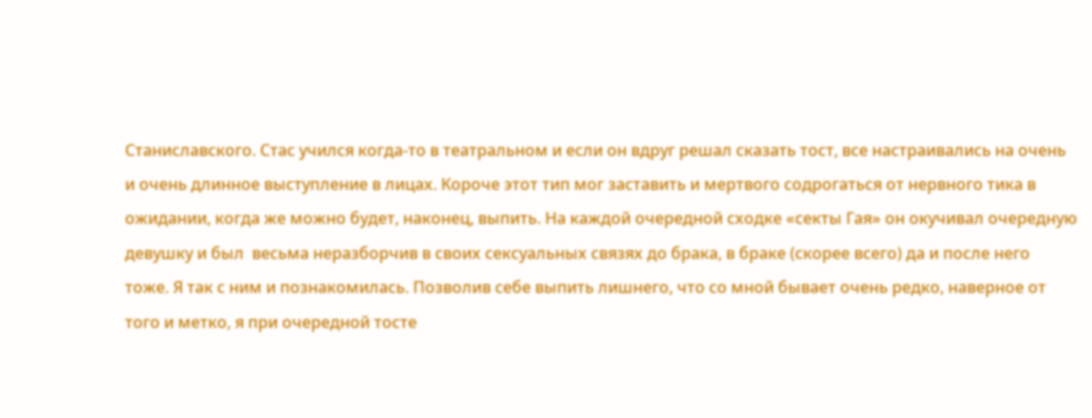Станиславского. Стас учился когда-то в театральном и если он вдруг решал сказать тост, все настраивались на очень и очень длинное выступление в лицах. Короче этот тип мог заставить и мертвого содрогаться от нервного тика в ожидании, когда же можно будет, наконец, выпить. На каждой очередной сходке «секты Гая» он окучивал очередную девушку и был  весьма неразборчив в своих сексуальных связях до брака, в браке (скорее всего) да и после него тоже. Я так с ним и познакомилась. Позволив себе выпить лишнего, что со мной бывает очень редко, наверное от того и метко, я при очередной тосте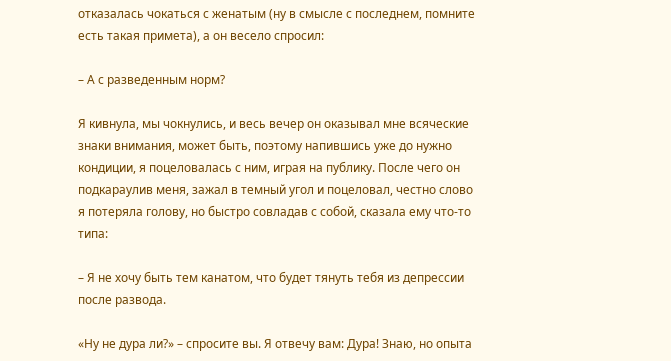отказалась чокаться с женатым (ну в смысле с последнем, помните есть такая примета), а он весело спросил:

– А с разведенным норм?

Я кивнула, мы чокнулись, и весь вечер он оказывал мне всяческие знаки внимания, может быть, поэтому напившись уже до нужно кондиции, я поцеловалась с ним, играя на публику. После чего он подкараулив меня, зажал в темный угол и поцеловал, честно слово я потеряла голову, но быстро совладав с собой, сказала ему что-то типа:

– Я не хочу быть тем канатом, что будет тянуть тебя из депрессии после развода.

«Ну не дура ли?» – спросите вы. Я отвечу вам: Дура! Знаю, но опыта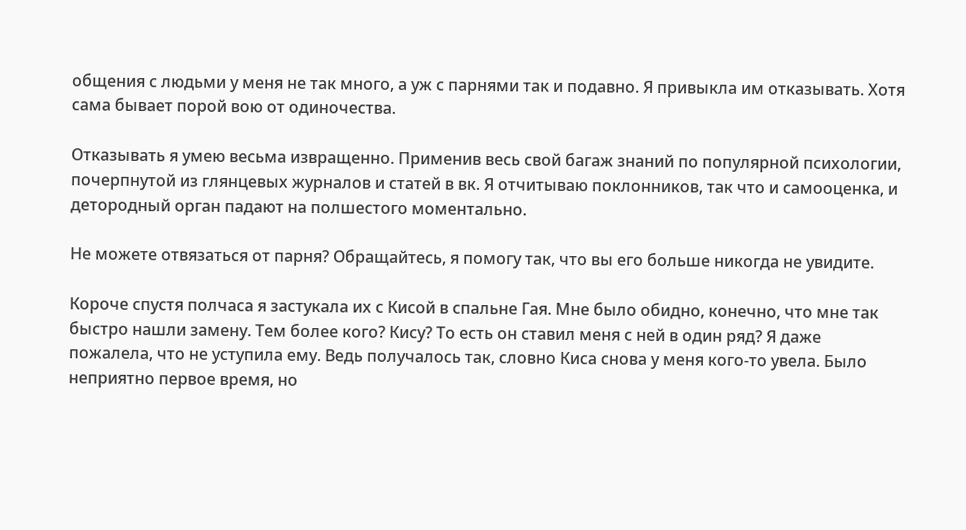общения с людьми у меня не так много, а уж с парнями так и подавно. Я привыкла им отказывать. Хотя сама бывает порой вою от одиночества.

Отказывать я умею весьма извращенно. Применив весь свой багаж знаний по популярной психологии, почерпнутой из глянцевых журналов и статей в вк. Я отчитываю поклонников, так что и самооценка, и детородный орган падают на полшестого моментально.

Не можете отвязаться от парня? Обращайтесь, я помогу так, что вы его больше никогда не увидите.

Короче спустя полчаса я застукала их с Кисой в спальне Гая. Мне было обидно, конечно, что мне так быстро нашли замену. Тем более кого? Кису? То есть он ставил меня с ней в один ряд? Я даже пожалела, что не уступила ему. Ведь получалось так, словно Киса снова у меня кого-то увела. Было неприятно первое время, но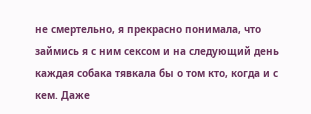не смертельно, я прекрасно понимала, что займись я с ним сексом и на следующий день каждая собака тявкала бы о том кто, когда и с кем. Даже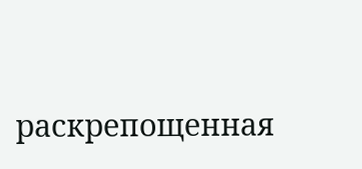раскрепощенная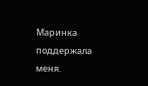Маринка поддержала меня.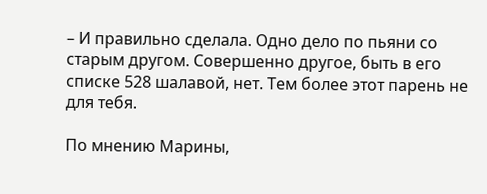– И правильно сделала. Одно дело по пьяни со старым другом. Совершенно другое, быть в его списке 528 шалавой, нет. Тем более этот парень не для тебя.

По мнению Марины,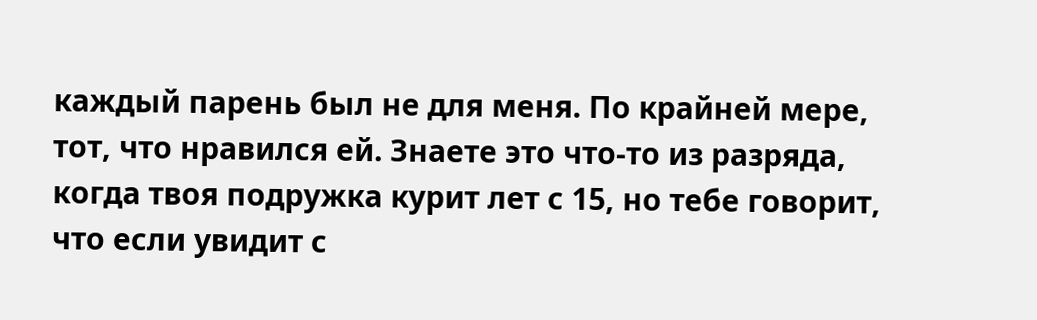каждый парень был не для меня. По крайней мере, тот, что нравился ей. Знаете это что-то из разряда, когда твоя подружка курит лет с 15, но тебе говорит, что если увидит с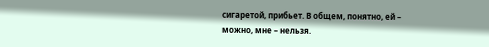сигаретой, прибьет. В общем, понятно, ей – можно, мне – нельзя.